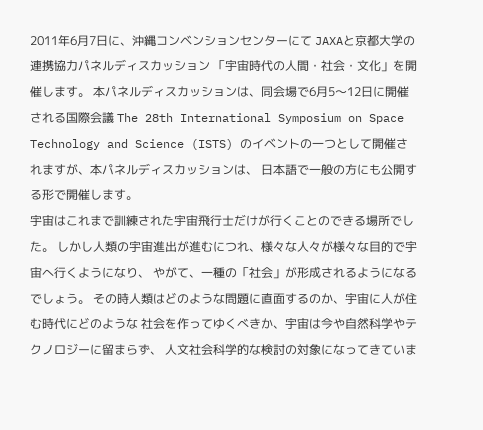2011年6月7日に、沖縄コンベンションセンターにて JAXAと京都大学の連携協力パネルディスカッション 「宇宙時代の人間・社会・文化」を開催します。 本パネルディスカッションは、同会場で6月5〜12日に開催される国際会議 The 28th International Symposium on Space Technology and Science (ISTS) のイベントの一つとして開催されますが、本パネルディスカッションは、 日本語で一般の方にも公開する形で開催します。
宇宙はこれまで訓練された宇宙飛行士だけが行くことのできる場所でした。 しかし人類の宇宙進出が進むにつれ、様々な人々が様々な目的で宇宙へ行くようになり、 やがて、一種の「社会」が形成されるようになるでしょう。 その時人類はどのような問題に直面するのか、宇宙に人が住む時代にどのような 社会を作ってゆくべきか、宇宙は今や自然科学やテクノロジーに留まらず、 人文社会科学的な検討の対象になってきていま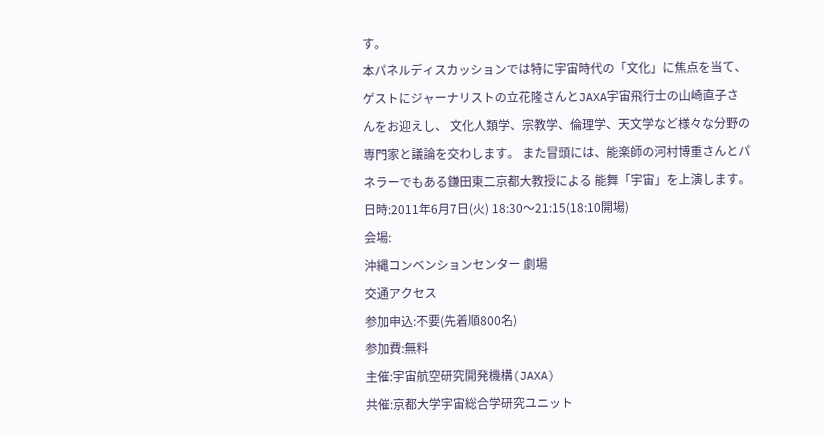す。
本パネルディスカッションでは特に宇宙時代の「文化」に焦点を当て、 ゲストにジャーナリストの立花隆さんとJAXA宇宙飛行士の山崎直子さんをお迎えし、 文化人類学、宗教学、倫理学、天文学など様々な分野の専門家と議論を交わします。 また冒頭には、能楽師の河村博重さんとパネラーでもある鎌田東二京都大教授による 能舞「宇宙」を上演します。
日時:2011年6月7日(火) 18:30〜21:15(18:10開場)
会場:
沖縄コンベンションセンター 劇場
交通アクセス
参加申込:不要(先着順800名)
参加費:無料
主催:宇宙航空研究開発機構(JAXA)
共催:京都大学宇宙総合学研究ユニット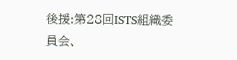後援:第28回ISTS組織委員会、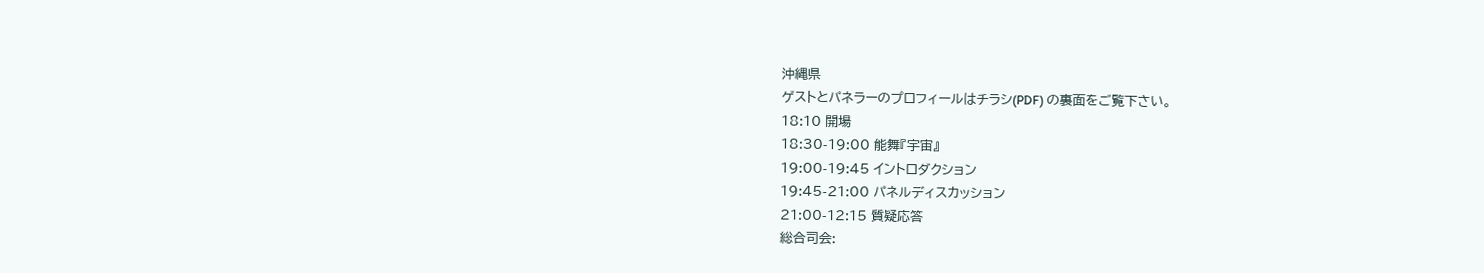沖縄県
ゲストとパネラーのプロフィールはチラシ(PDF) の裏面をご覧下さい。
18:10 開場
18:30-19:00 能舞『宇宙』
19:00-19:45 イントロダクション
19:45-21:00 パネルディスカッション
21:00-12:15 質疑応答
総合司会: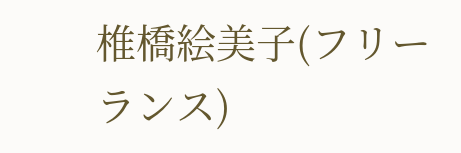椎橋絵美子(フリーランス)